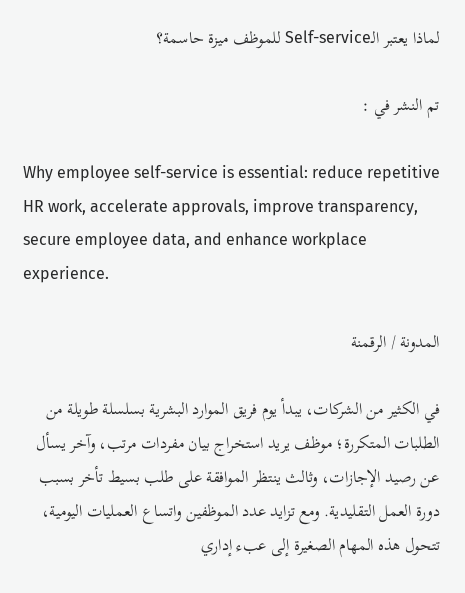لماذا يعتبر الـSelf-service للموظف ميزة حاسمة؟

تم النشر في :

Why employee self-service is essential: reduce repetitive HR work, accelerate approvals, improve transparency, secure employee data, and enhance workplace experience.

المدونة / الرقمنة

في الكثير من الشركات، يبدأ يوم فريق الموارد البشرية بسلسلة طويلة من الطلبات المتكررة؛ موظف يريد استخراج بيان مفردات مرتب، وآخر يسأل عن رصيد الإجازات، وثالث ينتظر الموافقة على طلب بسيط تأخر بسبب دورة العمل التقليدية. ومع تزايد عدد الموظفين واتساع العمليات اليومية، تتحول هذه المهام الصغيرة إلى عبء إداري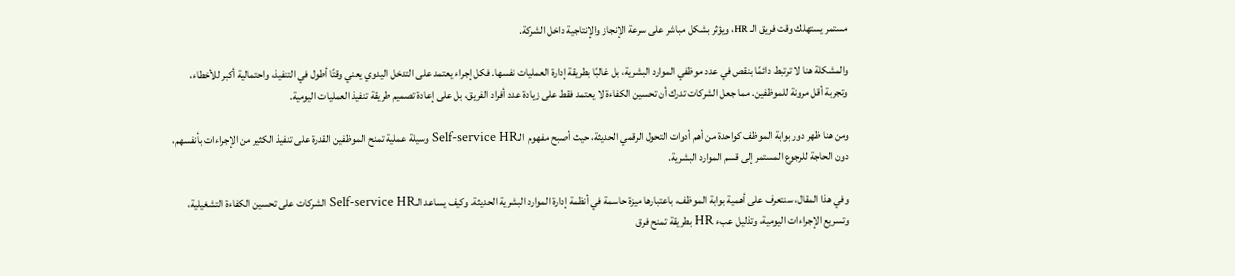مستمر يستهلك وقت فريق الـ HR، ويؤثر بشكل مباشر على سرعة الإنجاز والإنتاجية داخل الشركة.

والمشكلة هنا لا ترتبط دائمًا بنقص في عدد موظفي الموارد البشرية، بل غالبًا بطريقة إدارة العمليات نفسها. فكل إجراء يعتمد على التدخل اليدوي يعني وقتًا أطول في التنفيذ، واحتمالية أكبر للأخطاء، وتجربة أقل مرونة للموظفين. مما جعل الشركات تدرك أن تحسين الكفاءة لا يعتمد فقط على زيادة عدد أفراد الفريق، بل على إعادة تصميم طريقة تنفيذ العمليات اليومية.

ومن هنا ظهر دور بوابة الموظف كواحدة من أهم أدوات التحول الرقمي الحديثة، حيث أصبح مفهوم  الـSelf-service HR وسيلة عملية تمنح الموظفين القدرة على تنفيذ الكثير من الإجراءات بأنفسهم، دون الحاجة للرجوع المستمر إلى قسم الموارد البشرية.

وفي هذا المقال، سنتعرف على أهمية بوابة الموظف، باعتبارها ميزة حاسمة في أنظمة إدارة الموارد البشرية الحديثة. وكيف يساعد الـSelf-service HR الشركات على تحسين الكفاءة التشغيلية، وتسريع الإجراءات اليومية، وتذليل عبء HR بطريقة تمنح فرق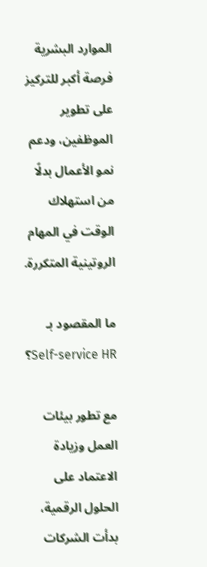الموارد البشرية فرصة أكبر للتركيز على تطوير الموظفين، ودعم نمو الأعمال بدلًا من استهلاك الوقت في المهام الروتينية المتكررة.

ما المقصود بـ Self-service HR؟

مع تطور بيئات العمل وزيادة الاعتماد على الحلول الرقمية، بدأت الشركات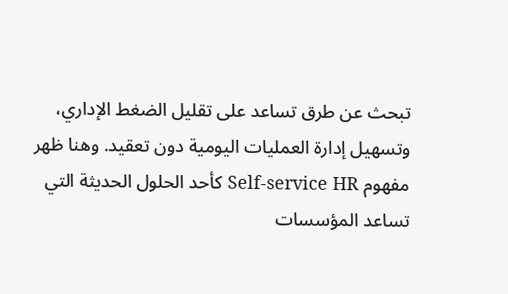تبحث عن طرق تساعد على تقليل الضغط الإداري، وتسهيل إدارة العمليات اليومية دون تعقيد. وهنا ظهر مفهوم Self-service HR كأحد الحلول الحديثة التي تساعد المؤسسات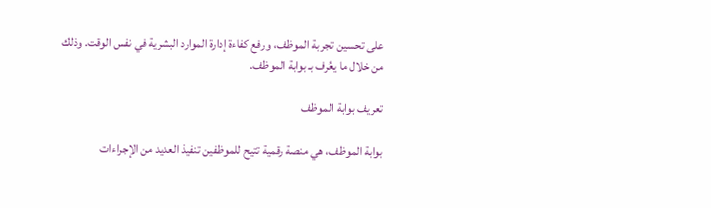على تحسين تجربة الموظف، ورفع كفاءة إدارة الموارد البشرية في نفس الوقت. وذلك من خلال ما يعُرف بـ بوابة الموظف.

تعريف بوابة الموظف

بوابة الموظف، هي منصة رقمية تتيح للموظفين تنفيذ العديد من الإجراءات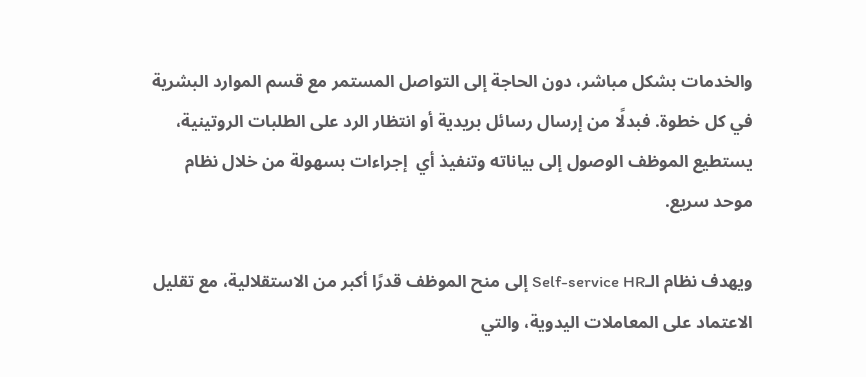والخدمات بشكل مباشر، دون الحاجة إلى التواصل المستمر مع قسم الموارد البشرية في كل خطوة. فبدلًا من إرسال رسائل بريدية أو انتظار الرد على الطلبات الروتينية، يستطيع الموظف الوصول إلى بياناته وتنفيذ أي  إجراءات بسهولة من خلال نظام موحد سريع.

ويهدف نظام الـSelf-service HR إلى منح الموظف قدرًا أكبر من الاستقلالية، مع تقليل الاعتماد على المعاملات اليدوية، والتي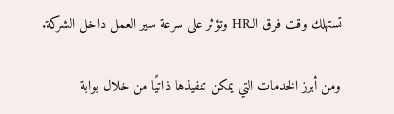تستهلك وقت فرق الـHR وتؤثر على سرعة سير العمل داخل الشركة.

ومن أبرز الخدمات التي يمكن تنفيذها ذاتيًا من خلال بوابة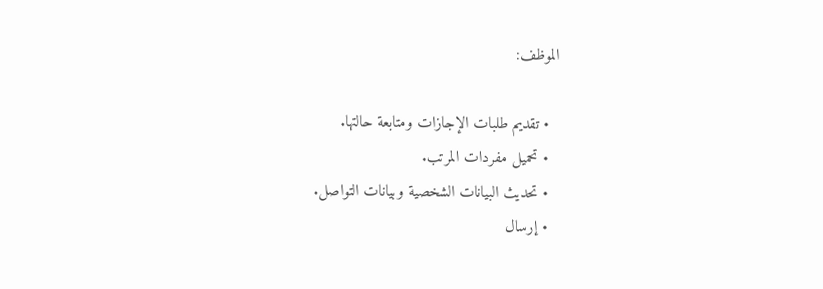الموظف:

  • تقديم طلبات الإجازات ومتابعة حالتها.
  • تحميل مفردات المرتب.
  • تحديث البيانات الشخصية وبيانات التواصل.
  • إرسال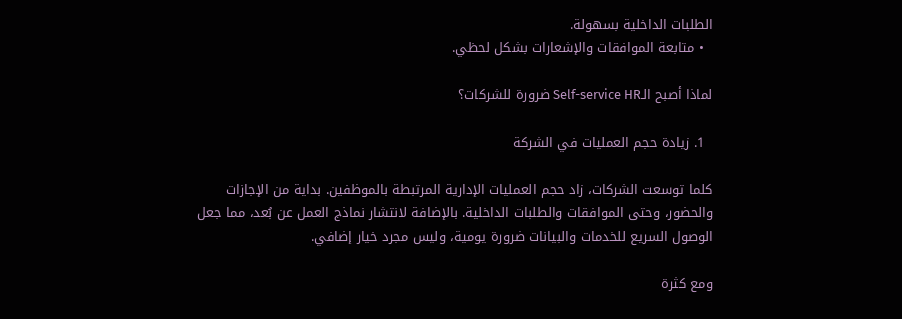الطلبات الداخلية بسهولة.
  • متابعة الموافقات والإشعارات بشكل لحظي.

لماذا أصبح الـSelf-service HR ضرورة للشركات؟

  1. زيادة حجم العمليات في الشركة

كلما توسعت الشركات، زاد حجم العمليات الإدارية المرتبطة بالموظفين. بداية من الإجازات والحضور، وحتى الموافقات والطلبات الداخلية. بالإضافة لانتشار نماذج العمل عن بُعد، مما جعل الوصول السريع للخدمات والبيانات ضرورة يومية، وليس مجرد خيار إضافي.

ومع كثرة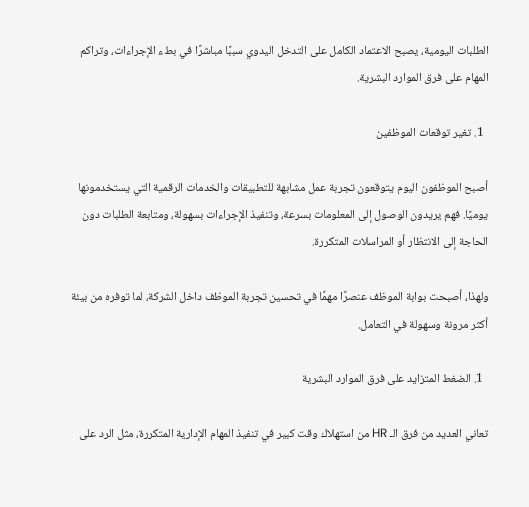الطلبات اليومية، يصبح الاعتماد الكامل على التدخل اليدوي سببًا مباشرًا في بطء الإجراءات، وتراكم المهام على فرق الموارد البشرية.

  1. تغير توقعات الموظفين

أصبح الموظفون اليوم يتوقعون تجربة عمل مشابهة للتطبيقات والخدمات الرقمية التي يستخدمونها يوميًا. فهم يريدون الوصول إلى المعلومات بسرعة، وتنفيذ الإجراءات بسهولة، ومتابعة الطلبات دون الحاجة إلى الانتظار أو المراسلات المتكررة.

ولهذا، أصبحت بوابة الموظف عنصرًا مهمًا في تحسين تجربة الموظف داخل الشركة، لما توفره من بيئة أكثر مرونة وسهولة في التعامل.

  1. الضغط المتزايد على فرق الموارد البشرية

تعاني العديد من فرق الـ HR من استهلاك وقت كبير في تنفيذ المهام الإدارية المتكررة، مثل الرد على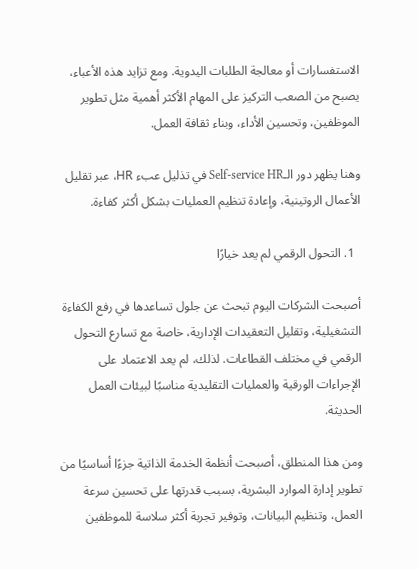الاستفسارات أو معالجة الطلبات اليدوية. ومع تزايد هذه الأعباء، يصبح من الصعب التركيز على المهام الأكثر أهمية مثل تطوير الموظفين، وتحسين الأداء، وبناء ثقافة العمل.

وهنا يظهر دور الـSelf-service HR في تذليل عبء HR، عبر تقليل الأعمال الروتينية، وإعادة تنظيم العمليات بشكل أكثر كفاءة.

  1. التحول الرقمي لم يعد خيارًا

أصبحت الشركات اليوم تبحث عن جلول تساعدها في رفع الكفاءة التشغيلية، وتقليل التعقيدات الإدارية، خاصة مع تسارع التحول الرقمي في مختلف القطاعات. لذلك، لم يعد الاعتماد على الإجراءات الورقية والعمليات التقليدية مناسبًا لبيئات العمل الحديثة.

ومن هذا المنطلق، أصبحت أنظمة الخدمة الذاتية جزءًا أساسيًا من تطوير إدارة الموارد البشرية، بسبب قدرتها على تحسين سرعة العمل، وتنظيم البيانات، وتوفير تجربة أكثر سلاسة للموظفين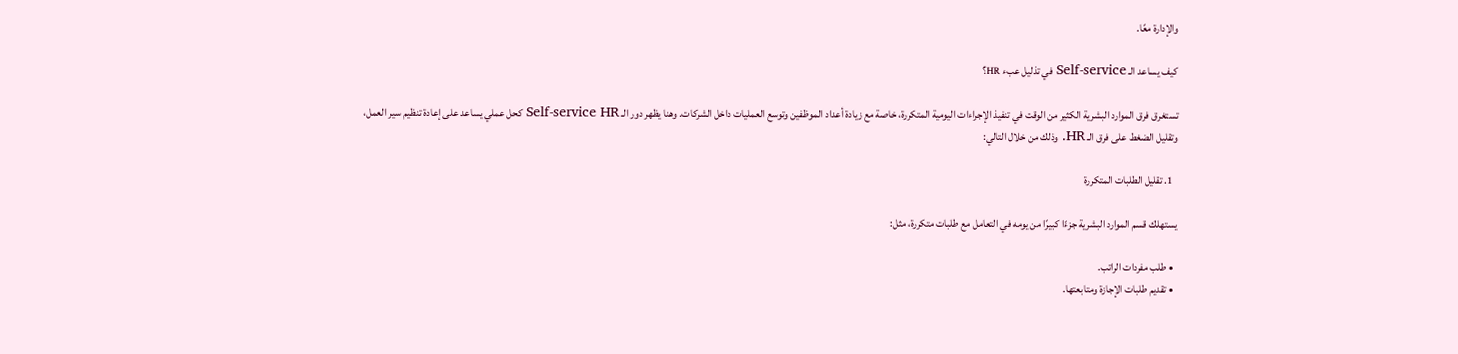والإدارة معًا.

كيف يساعد الـ Self-service في تذليل عبء HR؟

تستغرق فرق الموارد البشرية الكثير من الوقت في تنفيذ الإجراءات اليومية المتكررة، خاصة مع زيادة أعداد الموظفين وتوسع العمليات داخل الشركات. وهنا يظهر دور الـ Self-service HR كحل عملي يساعد على إعادة تنظيم سير العمل، وتقليل الضغط على فرق الـ HR. وذلك من خلال التالي:

  1. تقليل الطلبات المتكررة

يستهلك قسم الموارد البشرية جزءًا كبيرًا من يومه في التعامل مع طلبات متكررة، مثل:

  • طلب مفردات الراتب.
  • تقديم طلبات الإجازة ومتابعتها.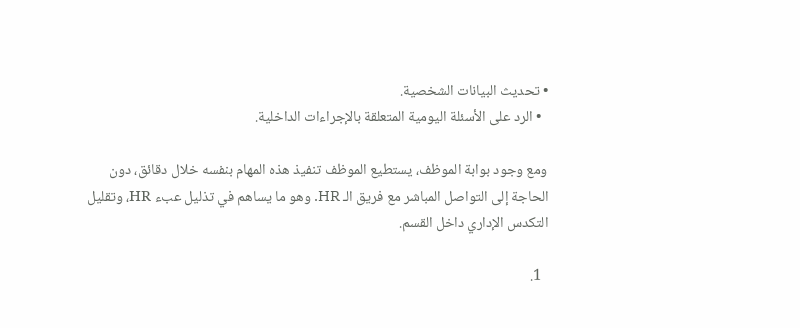• تحديث البيانات الشخصية.
  • الرد على الأسئلة اليومية المتعلقة بالإجراءات الداخلية.

ومع وجود بوابة الموظف، يستطيع الموظف تنفيذ هذه المهام بنفسه خلال دقائق، دون الحاجة إلى التواصل المباشر مع فريق الـ HR. وهو ما يساهم في تذليل عبء HR، وتقليل التكدس الإداري داخل القسم.

  1.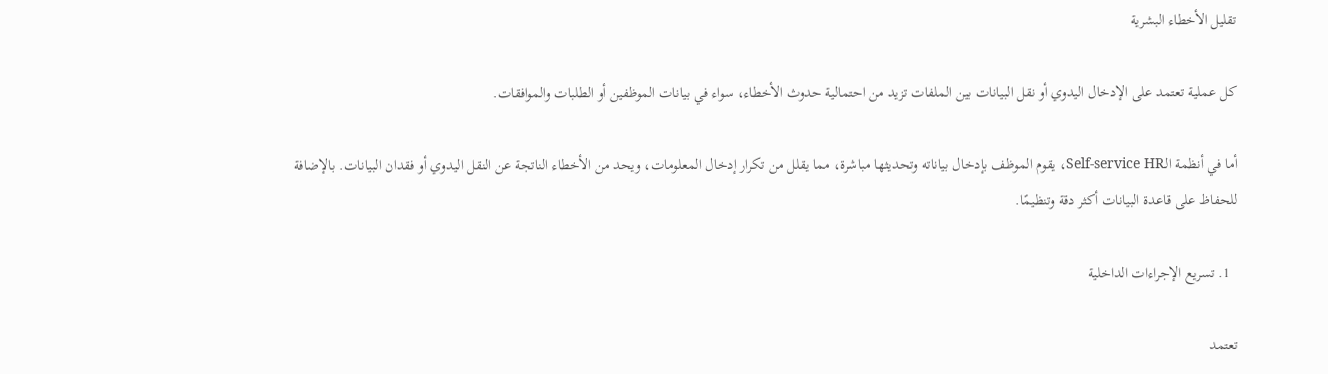تقليل الأخطاء البشرية

كل عملية تعتمد على الإدخال اليدوي أو نقل البيانات بين الملفات تزيد من احتمالية حدوث الأخطاء، سواء في بيانات الموظفين أو الطلبات والموافقات.

أما في أنظمة الـSelf-service HR، يقوم الموظف بإدخال بياناته وتحديثها مباشرة، مما يقلل من تكرار إدخال المعلومات، ويحد من الأخطاء الناتجة عن النقل اليدوي أو فقدان البيانات. بالإضافة للحفاظ على قاعدة البيانات أكثر دقة وتنظيمًا.

  1. تسريع الإجراءات الداخلية

تعتمد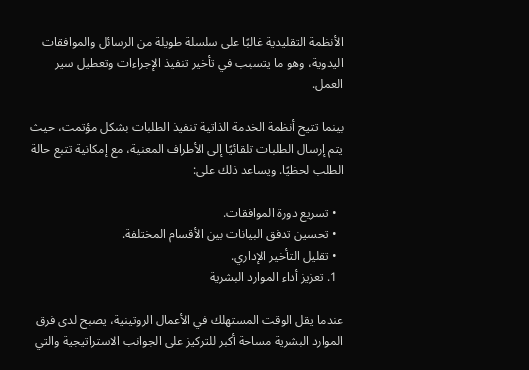الأنظمة التقليدية غالبًا على سلسلة طويلة من الرسائل والموافقات اليدوية، وهو ما يتسبب في تأخير تنفيذ الإجراءات وتعطيل سير العمل.

بينما تتيح أنظمة الخدمة الذاتية تنفيذ الطلبات بشكل مؤتمت، حيث يتم إرسال الطلبات تلقائيًا إلى الأطراف المعنية، مع إمكانية تتبع حالة الطلب لحظيًا. ويساعد ذلك على:

  • تسريع دورة الموافقات.
  • تحسين تدفق البيانات بين الأقسام المختلفة.
  • تقليل التأخير الإداري.
  1. تعزيز أداء الموارد البشرية

عندما يقل الوقت المستهلك في الأعمال الروتينية، يصبح لدى فرق الموارد البشرية مساحة أكبر للتركيز على الجوانب الاستراتيجية والتي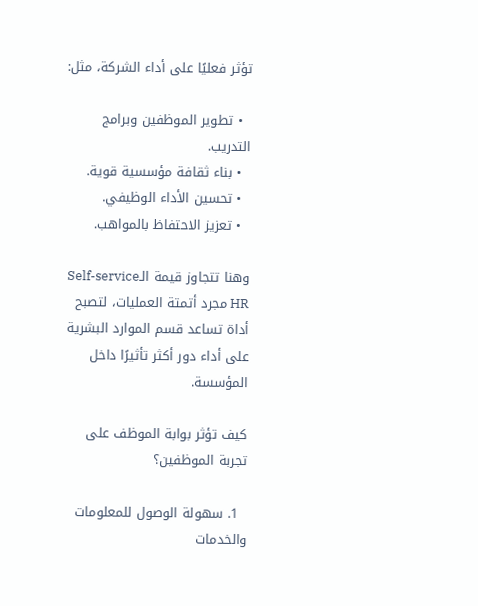تؤثر فعليًا على أداء الشركة، مثل:

  • تطوير الموظفين وبرامج التدريب.
  • بناء ثقافة مؤسسية قوية.
  • تحسين الأداء الوظيفي.
  • تعزيز الاحتفاظ بالمواهب.

وهنا تتجاوز قيمة الـSelf-service HR مجرد أتمتة العمليات، لتصبح أداة تساعد قسم الموارد البشرية على أداء دور أكثر تأثيرًا داخل المؤسسة.

كيف تؤثر بوابة الموظف على تجربة الموظفين؟

  1. سهولة الوصول للمعلومات والخدمات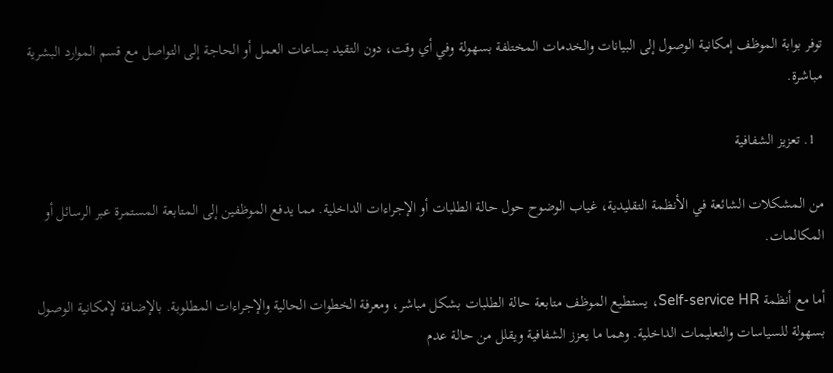توفر بوابة الموظف إمكانية الوصول إلى البيانات والخدمات المختلفة بسهولة وفي أي وقت، دون التقيد بساعات العمل أو الحاجة إلى التواصل مع قسم الموارد البشرية مباشرة.

  1. تعزيز الشفافية

من المشكلات الشائعة في الأنظمة التقليدية، غياب الوضوح حول حالة الطلبات أو الإجراءات الداخلية. مما يدفع الموظفين إلى المتابعة المستمرة عبر الرسائل أو المكالمات.

أما مع أنظمة Self-service HR، يستطيع الموظف متابعة حالة الطلبات بشكل مباشر، ومعرفة الخطوات الحالية والإجراءات المطلوبة. بالإضافة لإمكانية الوصول بسهولة للسياسات والتعليمات الداخلية. وهما ما يعزز الشفافية ويقلل من حالة عدم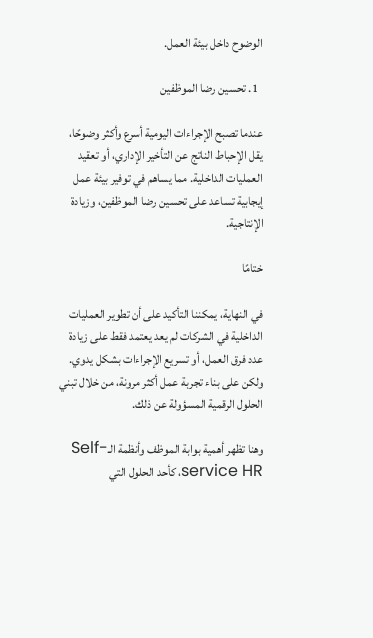الوضوح داخل بيئة العمل.

  1. تحسين رضا الموظفين

عندما تصبح الإجراءات اليومية أسرع وأكثر وضوحًا، يقل الإحباط الناتج عن التأخير الإداري، أو تعقيد العمليات الداخلية. مما يساهم في توفير بيئة عمل إيجابية تساعد على تحسين رضا الموظفين، وزيادة الإنتاجية.

ختامًا

في النهاية، يمكننا التأكيد على أن تطوير العمليات الداخلية في الشركات لم يعد يعتمد فقط على زيادة عدد فرق العمل، أو تسريع الإجراءات بشكل يدوي. ولكن على بناء تجربة عمل أكثر مرونة، من خلال تبني الحلول الرقمية المسؤولة عن ذلك.

وهنا تظهر أهمية بوابة الموظف وأنظمة الـSelf-service HR، كأحد الحلول التي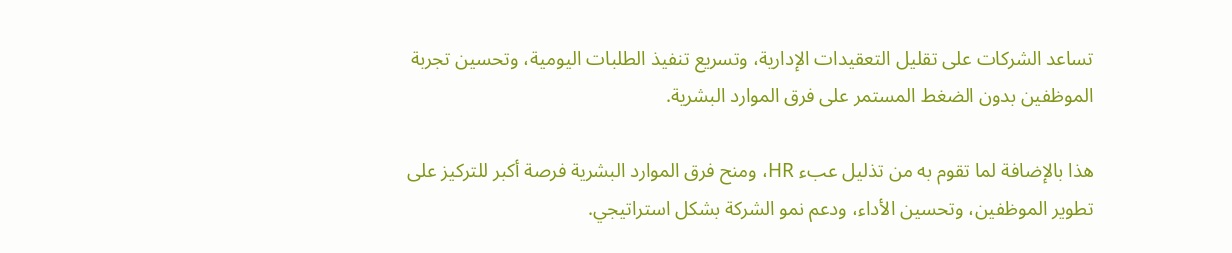تساعد الشركات على تقليل التعقيدات الإدارية، وتسريع تنفيذ الطلبات اليومية، وتحسين تجربة الموظفين بدون الضغط المستمر على فرق الموارد البشرية.

هذا بالإضافة لما تقوم به من تذليل عبء HR، ومنح فرق الموارد البشرية فرصة أكبر للتركيز على تطوير الموظفين، وتحسين الأداء، ودعم نمو الشركة بشكل استراتيجي.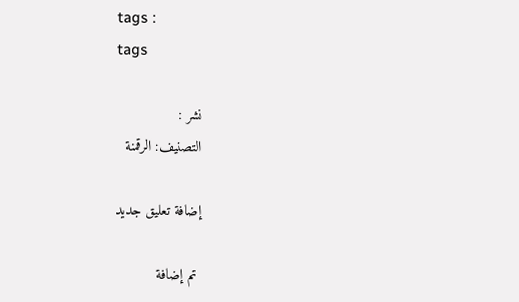tags :
tags

نشر :
التصنيف: الرقمنة

إضافة تعليق جديد

 تم إضافة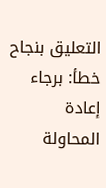التعليق بنجاح
خطأ: برجاء إعادة المحاولة